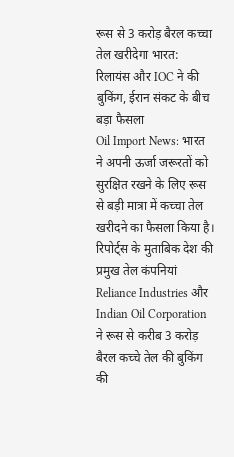रूस से 3 करोड़ बैरल कच्चा तेल खरीदेगा भारत: रिलायंस और IOC ने की बुकिंग, ईरान संकट के बीच बड़ा फैसला
Oil Import News: भारत ने अपनी ऊर्जा जरूरतों को सुरक्षित रखने के लिए रूस से बड़ी मात्रा में कच्चा तेल खरीदने का फैसला किया है। रिपोर्ट्स के मुताबिक देश की प्रमुख तेल कंपनियां Reliance Industries और Indian Oil Corporation ने रूस से करीब 3 करोड़ बैरल कच्चे तेल की बुकिंग की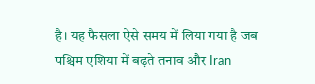है। यह फैसला ऐसे समय में लिया गया है जब पश्चिम एशिया में बढ़ते तनाव और Iran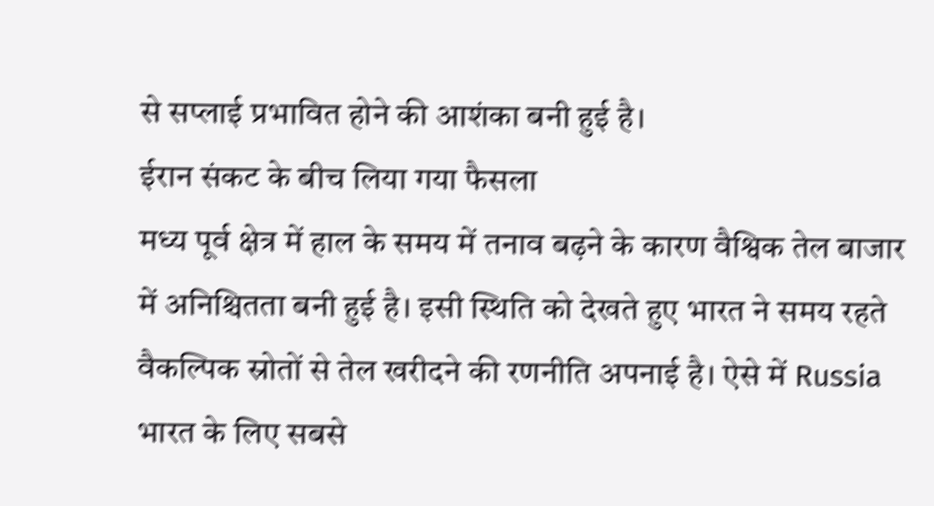से सप्लाई प्रभावित होने की आशंका बनी हुई है।
ईरान संकट के बीच लिया गया फैसला
मध्य पूर्व क्षेत्र में हाल के समय में तनाव बढ़ने के कारण वैश्विक तेल बाजार में अनिश्चितता बनी हुई है। इसी स्थिति को देखते हुए भारत ने समय रहते वैकल्पिक स्रोतों से तेल खरीदने की रणनीति अपनाई है। ऐसे में Russia भारत के लिए सबसे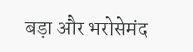बड़ा और भरोसेमंद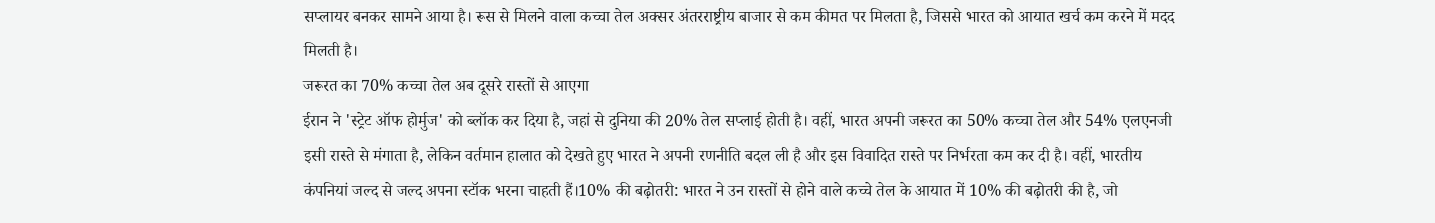सप्लायर बनकर सामने आया है। रूस से मिलने वाला कच्चा तेल अक्सर अंतरराष्ट्रीय बाजार से कम कीमत पर मिलता है, जिससे भारत को आयात खर्च कम करने में मदद मिलती है।
जरूरत का 70% कच्चा तेल अब दूसरे रास्तों से आएगा
ईरान ने 'स्ट्रेट ऑफ होर्मुज' को ब्लॉक कर दिया है, जहां से दुनिया की 20% तेल सप्लाई होती है। वहीं, भारत अपनी जरूरत का 50% कच्चा तेल और 54% एलएनजी इसी रास्ते से मंगाता है, लेकिन वर्तमान हालात को देखते हुए भारत ने अपनी रणनीति बदल ली है और इस विवादित रास्ते पर निर्भरता कम कर दी है। वहीं, भारतीय कंपनियां जल्द से जल्द अपना स्टॉक भरना चाहती हैं।10% की बढ़ोतरी: भारत ने उन रास्तों से होने वाले कच्चे तेल के आयात में 10% की बढ़ोतरी की है, जो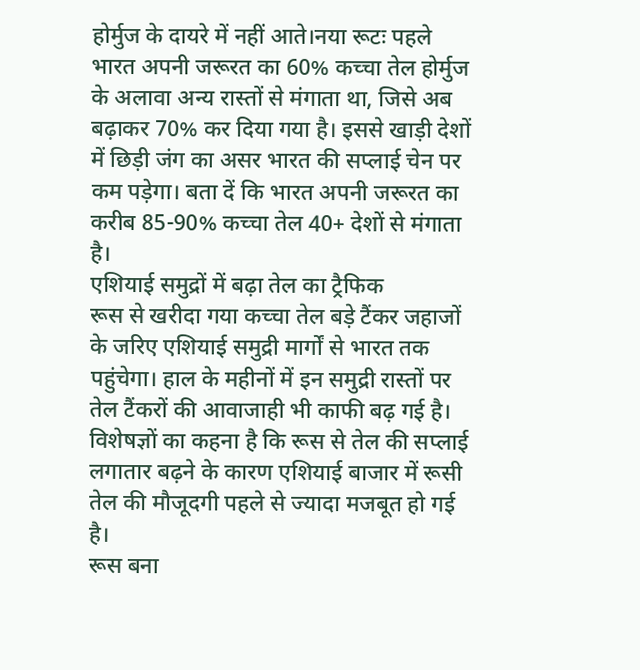होर्मुज के दायरे में नहीं आते।नया रूटः पहले भारत अपनी जरूरत का 60% कच्चा तेल होर्मुज के अलावा अन्य रास्तों से मंगाता था, जिसे अब बढ़ाकर 70% कर दिया गया है। इससे खाड़ी देशों में छिड़ी जंग का असर भारत की सप्लाई चेन पर कम पड़ेगा। बता दें कि भारत अपनी जरूरत का करीब 85-90% कच्चा तेल 40+ देशों से मंगाता है।
एशियाई समुद्रों में बढ़ा तेल का ट्रैफिक
रूस से खरीदा गया कच्चा तेल बड़े टैंकर जहाजों के जरिए एशियाई समुद्री मार्गों से भारत तक पहुंचेगा। हाल के महीनों में इन समुद्री रास्तों पर तेल टैंकरों की आवाजाही भी काफी बढ़ गई है। विशेषज्ञों का कहना है कि रूस से तेल की सप्लाई लगातार बढ़ने के कारण एशियाई बाजार में रूसी तेल की मौजूदगी पहले से ज्यादा मजबूत हो गई है।
रूस बना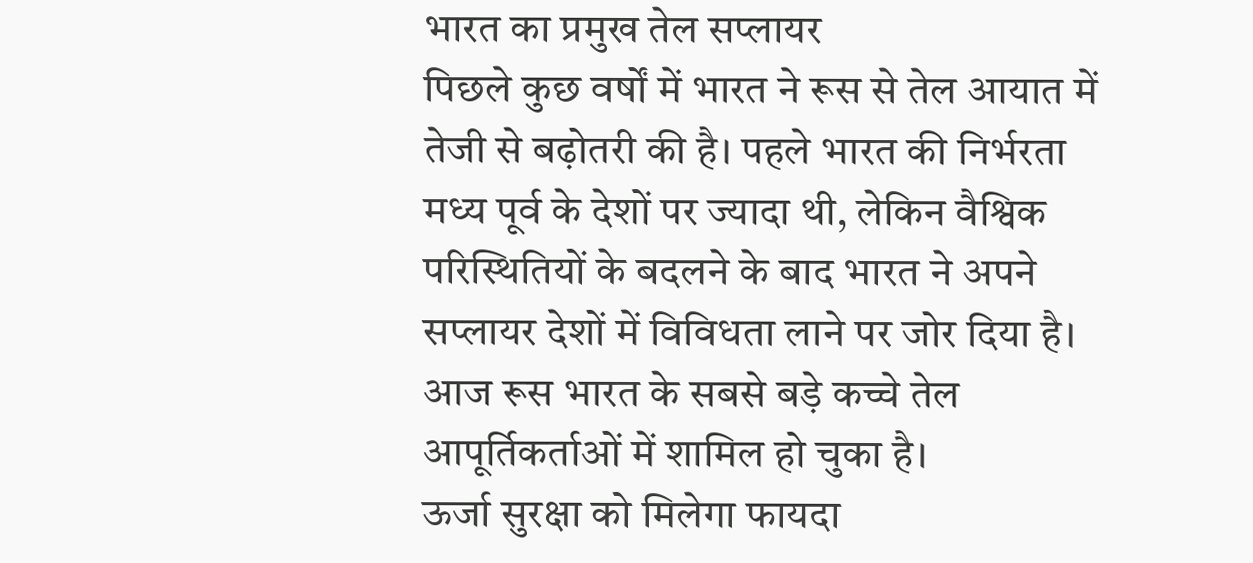भारत का प्रमुख तेल सप्लायर
पिछले कुछ वर्षों में भारत ने रूस से तेल आयात में तेजी से बढ़ोतरी की है। पहले भारत की निर्भरता मध्य पूर्व के देशों पर ज्यादा थी, लेकिन वैश्विक परिस्थितियों के बदलने के बाद भारत ने अपने सप्लायर देशों में विविधता लाने पर जोर दिया है। आज रूस भारत के सबसे बड़े कच्चे तेल आपूर्तिकर्ताओं में शामिल हो चुका है।
ऊर्जा सुरक्षा को मिलेगा फायदा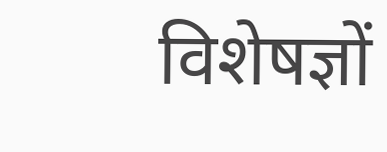विशेषज्ञों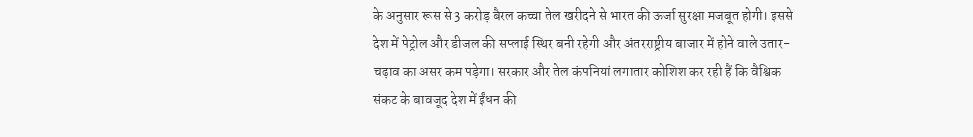के अनुसार रूस से 3 करोड़ बैरल कच्चा तेल खरीदने से भारत की ऊर्जा सुरक्षा मजबूत होगी। इससे देश में पेट्रोल और डीजल की सप्लाई स्थिर बनी रहेगी और अंतरराष्ट्रीय बाजार में होने वाले उतार-चढ़ाव का असर कम पड़ेगा। सरकार और तेल कंपनियां लगातार कोशिश कर रही हैं कि वैश्विक संकट के बावजूद देश में ईंधन की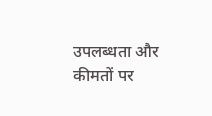उपलब्धता और कीमतों पर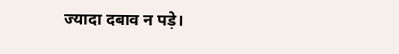ज्यादा दबाव न पड़े।